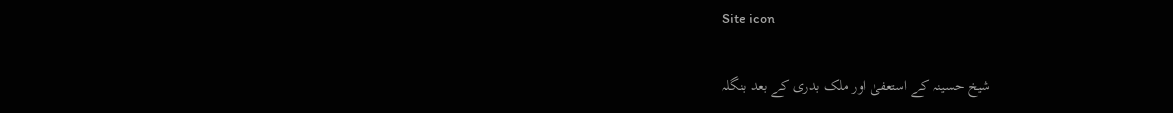Site icon

شیخ حسینہ کے استعفیٰ اور ملک بدری کے بعد بنگلہ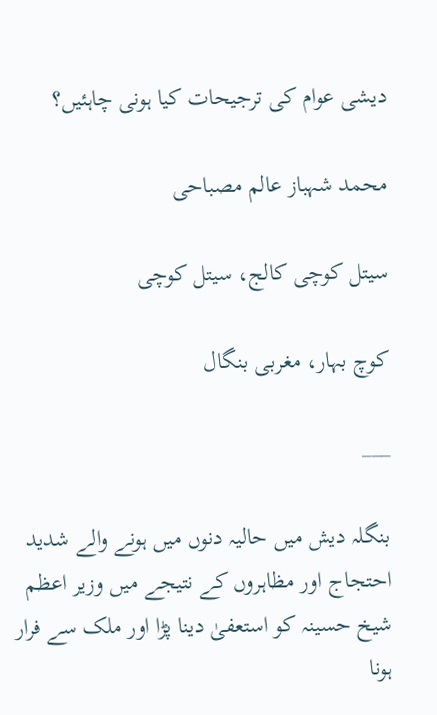دیشی عوام کی ترجیحات کیا ہونی چاہئیں؟

محمد شہباز عالم مصباحی

سیتل کوچی کالج، سیتل کوچی

کوچ بہار، مغربی بنگال

___

بنگلہ دیش میں حالیہ دنوں میں ہونے والے شدید احتجاج اور مظاہروں کے نتیجے میں وزیر اعظم شیخ حسینہ کو استعفیٰ دینا پڑا اور ملک سے فرار ہونا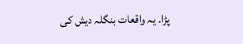پڑا۔ یہ واقعات بنگلہ دیش کی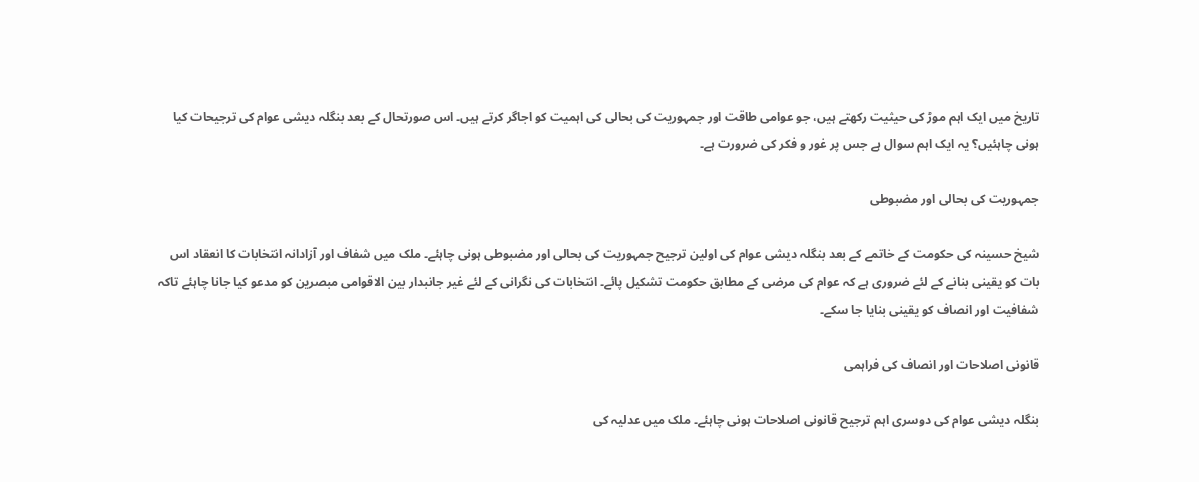تاریخ میں ایک اہم موڑ کی حیثیت رکھتے ہیں، جو عوامی طاقت اور جمہوریت کی بحالی کی اہمیت کو اجاگر کرتے ہیں۔ اس صورتحال کے بعد بنگلہ دیشی عوام کی ترجیحات کیا ہونی چاہئیں؟ یہ ایک اہم سوال ہے جس پر غور و فکر کی ضرورت ہے۔

جمہوریت کی بحالی اور مضبوطی

شیخ حسینہ کی حکومت کے خاتمے کے بعد بنگلہ دیشی عوام کی اولین ترجیح جمہوریت کی بحالی اور مضبوطی ہونی چاہئے۔ ملک میں شفاف اور آزادانہ انتخابات کا انعقاد اس بات کو یقینی بنانے کے لئے ضروری ہے کہ عوام کی مرضی کے مطابق حکومت تشکیل پائے۔ انتخابات کی نگرانی کے لئے غیر جانبدار بین الاقوامی مبصرین کو مدعو کیا جانا چاہئے تاکہ شفافیت اور انصاف کو یقینی بنایا جا سکے۔

قانونی اصلاحات اور انصاف کی فراہمی

بنگلہ دیشی عوام کی دوسری اہم ترجیح قانونی اصلاحات ہونی چاہئے۔ ملک میں عدلیہ کی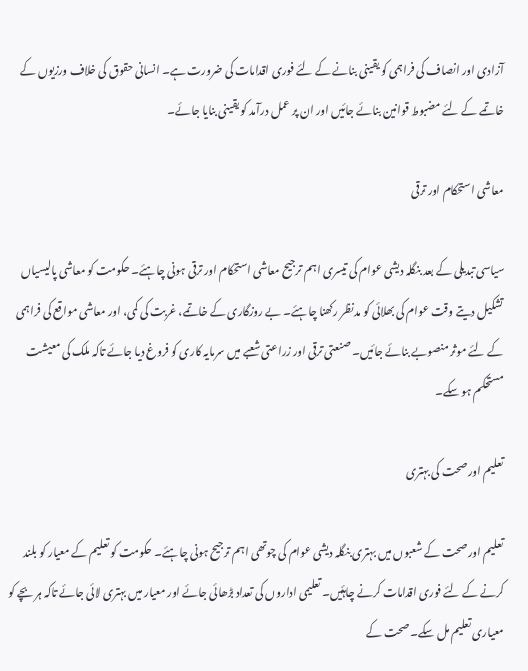آزادی اور انصاف کی فراہمی کو یقینی بنانے کے لئے فوری اقدامات کی ضرورت ہے۔ انسانی حقوق کی خلاف ورزیوں کے خاتمے کے لئے مضبوط قوانین بنائے جائیں اور ان پر عمل درآمد کو یقینی بنایا جائے۔

معاشی استحکام اور ترقی

سیاسی تبدیلی کے بعد بنگلہ دیشی عوام کی تیسری اہم ترجیح معاشی استحکام اور ترقی ہونی چاہئے۔ حکومت کو معاشی پالیسیاں تشکیل دیتے وقت عوام کی بھلائی کو مدنظر رکھنا چاہئے۔ بے روزگاری کے خاتمے، غربت کی کمی، اور معاشی مواقع کی فراہمی کے لئے موثر منصوبے بنائے جائیں۔ صنعتی ترقی اور زراعتی شعبے میں سرمایہ کاری کو فروغ دیا جائے تاکہ ملک کی معیشت مستحکم ہو سکے۔

تعلیم اور صحت کی بہتری

تعلیم اور صحت کے شعبوں میں بہتری بنگلہ دیشی عوام کی چوتھی اہم ترجیح ہونی چاہئے۔ حکومت کو تعلیم کے معیار کو بلند کرنے کے لئے فوری اقدامات کرنے چاہئیں۔ تعلیمی اداروں کی تعداد بڑھائی جائے اور معیار میں بہتری لائی جائے تاکہ ہر بچے کو معیاری تعلیم مل سکے۔ صحت کے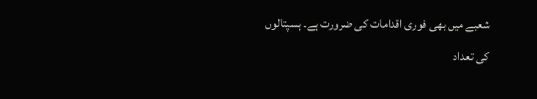شعبے میں بھی فوری اقدامات کی ضرورت ہے۔ ہسپتالوں کی تعداد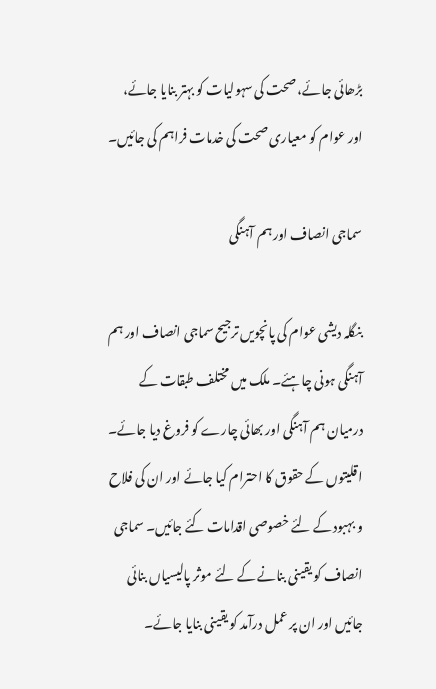بڑھائی جائے، صحت کی سہولیات کو بہتر بنایا جائے، اور عوام کو معیاری صحت کی خدمات فراہم کی جائیں۔

سماجی انصاف اور ہم آہنگی

بنگلہ دیشی عوام کی پانچویں ترجیح سماجی انصاف اور ہم آہنگی ہونی چاہئے۔ ملک میں مختلف طبقات کے درمیان ہم آہنگی اور بھائی چارے کو فروغ دیا جائے۔ اقلیتوں کے حقوق کا احترام کیا جائے اور ان کی فلاح و بہبود کے لئے خصوصی اقدامات کئے جائیں۔ سماجی انصاف کو یقینی بنانے کے لئے موثر پالیسیاں بنائی جائیں اور ان پر عمل درآمد کو یقینی بنایا جائے۔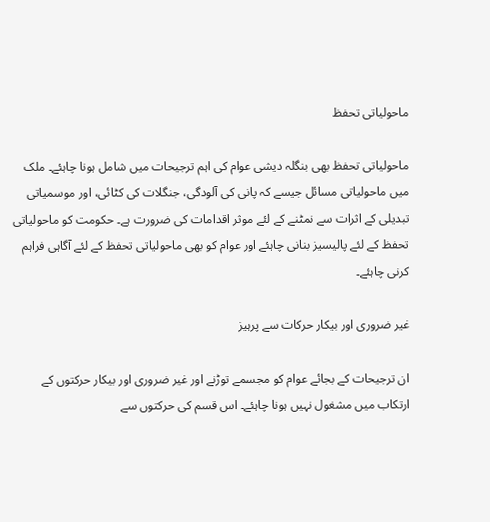ماحولیاتی تحفظ

ماحولیاتی تحفظ بھی بنگلہ دیشی عوام کی اہم ترجیحات میں شامل ہونا چاہئے۔ ملک میں ماحولیاتی مسائل جیسے کہ پانی کی آلودگی، جنگلات کی کٹائی، اور موسمیاتی تبدیلی کے اثرات سے نمٹنے کے لئے موثر اقدامات کی ضرورت ہے۔ حکومت کو ماحولیاتی تحفظ کے لئے پالیسیز بنانی چاہئے اور عوام کو بھی ماحولیاتی تحفظ کے لئے آگاہی فراہم کرنی چاہئے۔

غیر ضروری اور بیکار حرکات سے پرہیز

ان ترجیحات کے بجائے عوام کو مجسمے توڑنے اور غیر ضروری اور بیکار حرکتوں کے ارتکاب میں مشغول نہیں ہونا چاہئے۔ اس قسم کی حرکتوں سے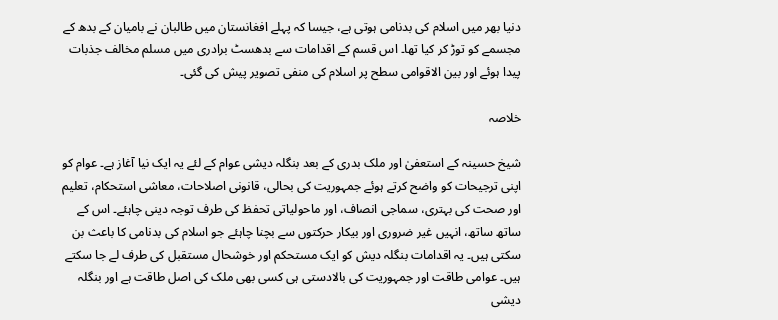دنیا بھر میں اسلام کی بدنامی ہوتی ہے، جیسا کہ پہلے افغانستان میں طالبان نے بامیان کے بدھ کے مجسمے کو توڑ کر کیا تھا۔ اس قسم کے اقدامات سے بدھسٹ برادری میں مسلم مخالف جذبات پیدا ہوئے اور بین الاقوامی سطح پر اسلام کی منفی تصویر پیش کی گئی۔

خلاصہ

شیخ حسینہ کے استعفیٰ اور ملک بدری کے بعد بنگلہ دیشی عوام کے لئے یہ ایک نیا آغاز ہے۔ عوام کو اپنی ترجیحات کو واضح کرتے ہوئے جمہوریت کی بحالی، قانونی اصلاحات، معاشی استحکام، تعلیم اور صحت کی بہتری، سماجی انصاف، اور ماحولیاتی تحفظ کی طرف توجہ دینی چاہئے۔ اس کے ساتھ ساتھ، انہیں غیر ضروری اور بیکار حرکتوں سے بچنا چاہئے جو اسلام کی بدنامی کا باعث بن سکتی ہیں۔ یہ اقدامات بنگلہ دیش کو ایک مستحکم اور خوشحال مستقبل کی طرف لے جا سکتے ہیں۔ عوامی طاقت اور جمہوریت کی بالادستی ہی کسی بھی ملک کی اصل طاقت ہے اور بنگلہ دیشی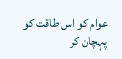عوام کو اس طاقت کو پہچان کر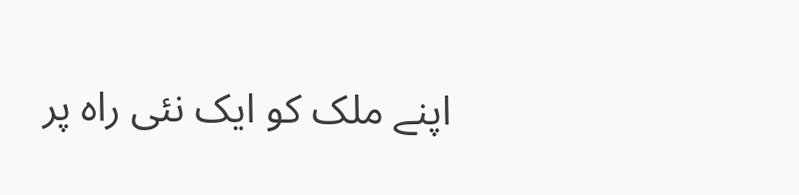اپنے ملک کو ایک نئی راہ پر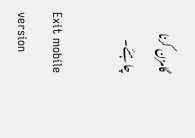گامزن کرنا چاہئے۔

Exit mobile version